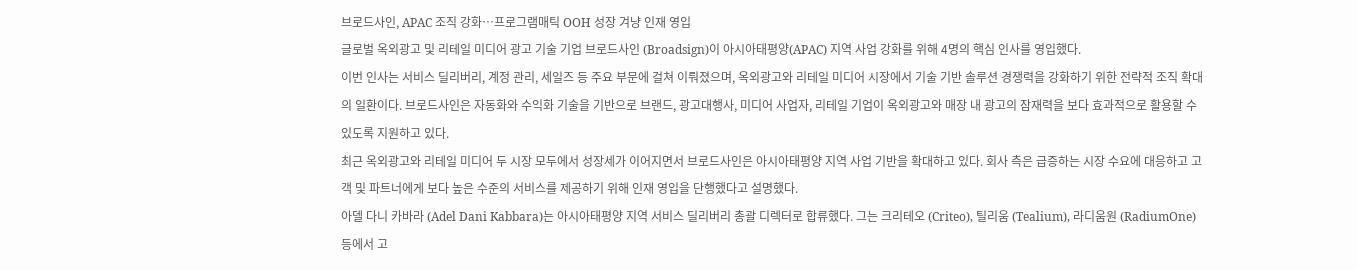브로드사인, APAC 조직 강화…프로그램매틱 OOH 성장 겨냥 인재 영입
글로벌 옥외광고 및 리테일 미디어 광고 기술 기업 브로드사인 (Broadsign)이 아시아태평양(APAC) 지역 사업 강화를 위해 4명의 핵심 인사를 영입했다.
이번 인사는 서비스 딜리버리, 계정 관리, 세일즈 등 주요 부문에 걸쳐 이뤄졌으며, 옥외광고와 리테일 미디어 시장에서 기술 기반 솔루션 경쟁력을 강화하기 위한 전략적 조직 확대의 일환이다. 브로드사인은 자동화와 수익화 기술을 기반으로 브랜드, 광고대행사, 미디어 사업자, 리테일 기업이 옥외광고와 매장 내 광고의 잠재력을 보다 효과적으로 활용할 수 있도록 지원하고 있다.
최근 옥외광고와 리테일 미디어 두 시장 모두에서 성장세가 이어지면서 브로드사인은 아시아태평양 지역 사업 기반을 확대하고 있다. 회사 측은 급증하는 시장 수요에 대응하고 고객 및 파트너에게 보다 높은 수준의 서비스를 제공하기 위해 인재 영입을 단행했다고 설명했다.
아델 다니 카바라 (Adel Dani Kabbara)는 아시아태평양 지역 서비스 딜리버리 총괄 디렉터로 합류했다. 그는 크리테오 (Criteo), 틸리움 (Tealium), 라디움원 (RadiumOne) 등에서 고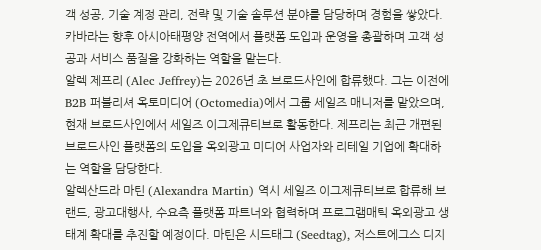객 성공, 기술 계정 관리, 전략 및 기술 솔루션 분야를 담당하며 경험을 쌓았다. 카바라는 향후 아시아태평양 전역에서 플랫폼 도입과 운영을 총괄하며 고객 성공과 서비스 품질을 강화하는 역할을 맡는다.
알렉 제프리 (Alec Jeffrey)는 2026년 초 브로드사인에 합류했다. 그는 이전에 B2B 퍼블리셔 옥토미디어 (Octomedia)에서 그룹 세일즈 매니저를 맡았으며, 현재 브로드사인에서 세일즈 이그제큐티브로 활동한다. 제프리는 최근 개편된 브로드사인 플랫폼의 도입을 옥외광고 미디어 사업자와 리테일 기업에 확대하는 역할을 담당한다.
알렉산드라 마틴 (Alexandra Martin) 역시 세일즈 이그제큐티브로 합류해 브랜드, 광고대행사, 수요측 플랫폼 파트너와 협력하며 프로그램매틱 옥외광고 생태계 확대를 추진할 예정이다. 마틴은 시드태그 (Seedtag), 저스트에그스 디지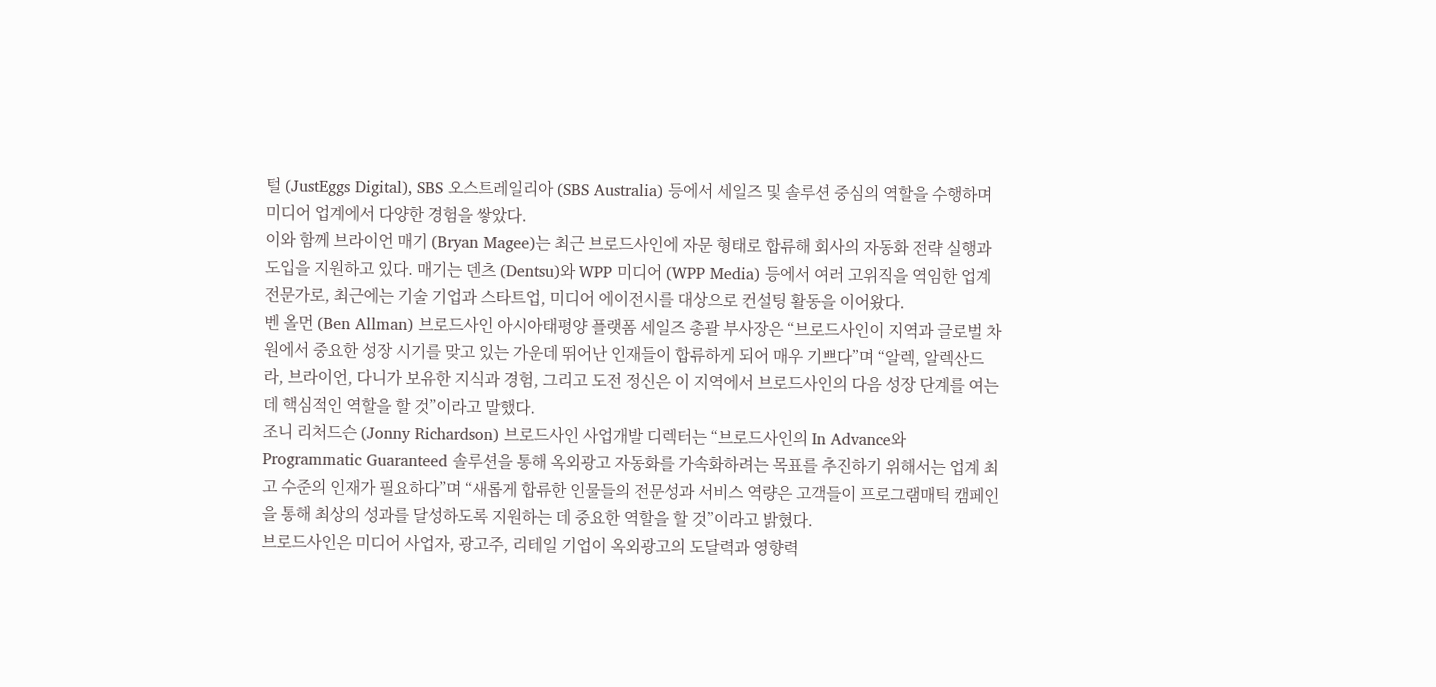털 (JustEggs Digital), SBS 오스트레일리아 (SBS Australia) 등에서 세일즈 및 솔루션 중심의 역할을 수행하며 미디어 업계에서 다양한 경험을 쌓았다.
이와 함께 브라이언 매기 (Bryan Magee)는 최근 브로드사인에 자문 형태로 합류해 회사의 자동화 전략 실행과 도입을 지원하고 있다. 매기는 덴츠 (Dentsu)와 WPP 미디어 (WPP Media) 등에서 여러 고위직을 역임한 업계 전문가로, 최근에는 기술 기업과 스타트업, 미디어 에이전시를 대상으로 컨설팅 활동을 이어왔다.
벤 올먼 (Ben Allman) 브로드사인 아시아태평양 플랫폼 세일즈 총괄 부사장은 “브로드사인이 지역과 글로벌 차원에서 중요한 성장 시기를 맞고 있는 가운데 뛰어난 인재들이 합류하게 되어 매우 기쁘다”며 “알렉, 알렉산드라, 브라이언, 다니가 보유한 지식과 경험, 그리고 도전 정신은 이 지역에서 브로드사인의 다음 성장 단계를 여는 데 핵심적인 역할을 할 것”이라고 말했다.
조니 리처드슨 (Jonny Richardson) 브로드사인 사업개발 디렉터는 “브로드사인의 In Advance와 Programmatic Guaranteed 솔루션을 통해 옥외광고 자동화를 가속화하려는 목표를 추진하기 위해서는 업계 최고 수준의 인재가 필요하다”며 “새롭게 합류한 인물들의 전문성과 서비스 역량은 고객들이 프로그램매틱 캠페인을 통해 최상의 성과를 달성하도록 지원하는 데 중요한 역할을 할 것”이라고 밝혔다.
브로드사인은 미디어 사업자, 광고주, 리테일 기업이 옥외광고의 도달력과 영향력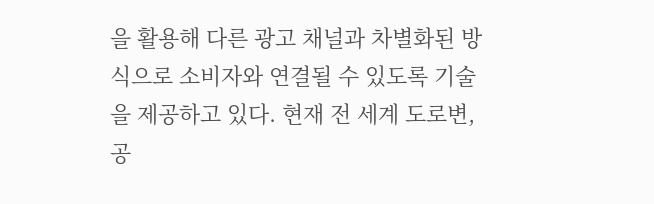을 활용해 다른 광고 채널과 차별화된 방식으로 소비자와 연결될 수 있도록 기술을 제공하고 있다. 현재 전 세계 도로변, 공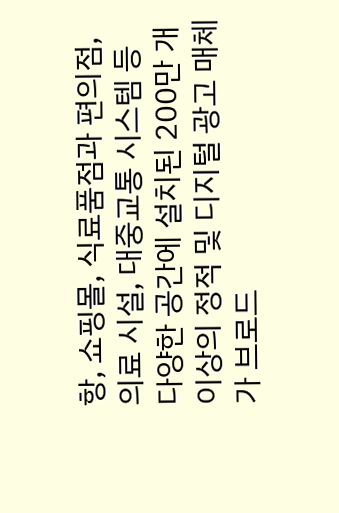항, 쇼핑몰, 식료품점과 편의점, 의료 시설, 대중교통 시스템 등 다양한 공간에 설치된 200만 개 이상의 정적 및 디지털 광고 매체가 브로드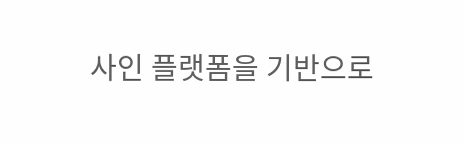사인 플랫폼을 기반으로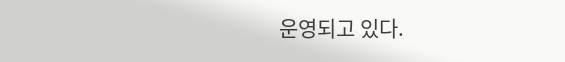운영되고 있다.